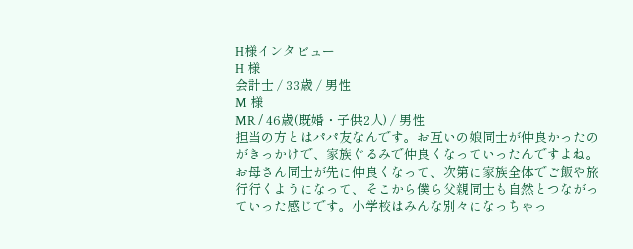H様インタビュー
H 様
会計士 / 33歳 / 男性
M 様
MR / 46歳(既婚・子供2人) / 男性
担当の方とはパパ友なんです。お互いの娘同士が仲良かったのがきっかけで、家族ぐるみで仲良くなっていったんですよね。お母さん同士が先に仲良くなって、次第に家族全体でご飯や旅行行くようになって、そこから僕ら父親同士も自然とつながっていった感じです。小学校はみんな別々になっちゃっ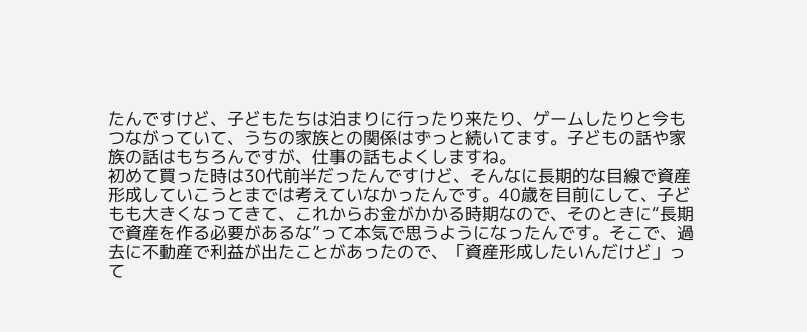たんですけど、子どもたちは泊まりに行ったり来たり、ゲームしたりと今もつながっていて、うちの家族との関係はずっと続いてます。子どもの話や家族の話はもちろんですが、仕事の話もよくしますね。
初めて買った時は30代前半だったんですけど、そんなに長期的な目線で資産形成していこうとまでは考えていなかったんです。40歳を目前にして、子どもも大きくなってきて、これからお金がかかる時期なので、そのときに“長期で資産を作る必要があるな”って本気で思うようになったんです。そこで、過去に不動産で利益が出たことがあったので、「資産形成したいんだけど」って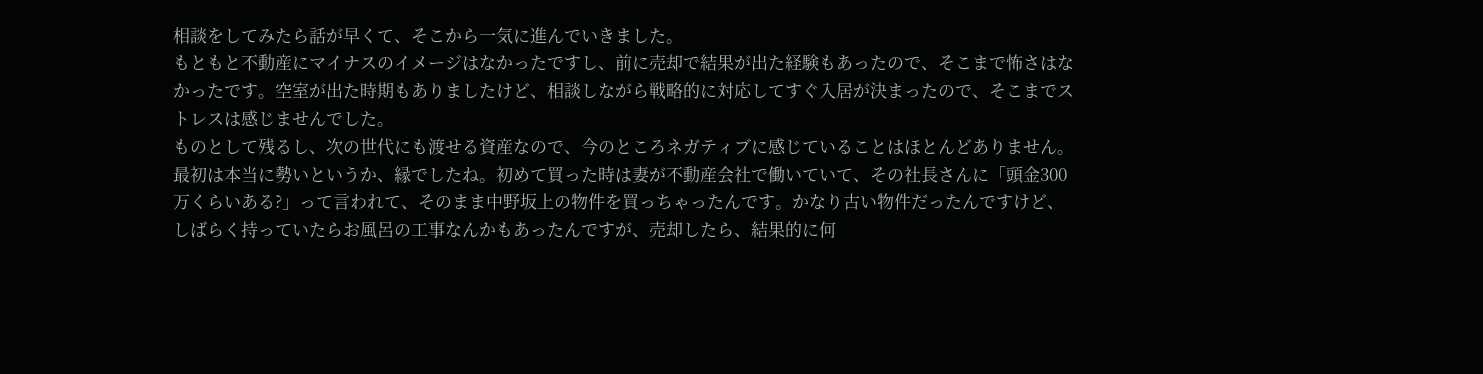相談をしてみたら話が早くて、そこから一気に進んでいきました。
もともと不動産にマイナスのイメージはなかったですし、前に売却で結果が出た経験もあったので、そこまで怖さはなかったです。空室が出た時期もありましたけど、相談しながら戦略的に対応してすぐ入居が決まったので、そこまでストレスは感じませんでした。
ものとして残るし、次の世代にも渡せる資産なので、今のところネガティブに感じていることはほとんどありません。
最初は本当に勢いというか、縁でしたね。初めて買った時は妻が不動産会社で働いていて、その社長さんに「頭金300万くらいある?」って言われて、そのまま中野坂上の物件を買っちゃったんです。かなり古い物件だったんですけど、しばらく持っていたらお風呂の工事なんかもあったんですが、売却したら、結果的に何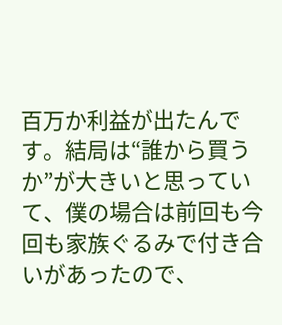百万か利益が出たんです。結局は“誰から買うか”が大きいと思っていて、僕の場合は前回も今回も家族ぐるみで付き合いがあったので、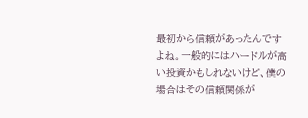最初から信頼があったんですよね。一般的にはハードルが高い投資かもしれないけど、僕の場合はその信頼関係が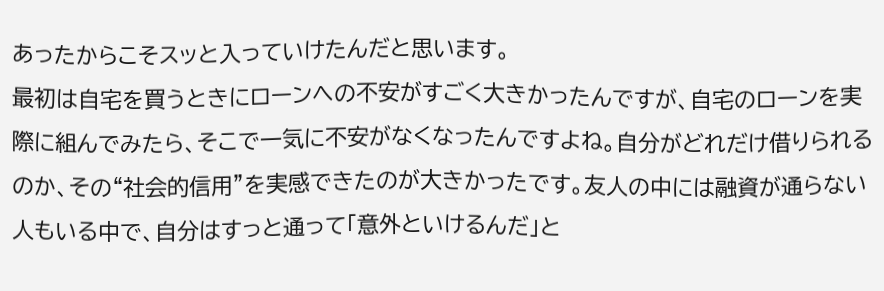あったからこそスッと入っていけたんだと思います。
最初は自宅を買うときにローンへの不安がすごく大きかったんですが、自宅のローンを実際に組んでみたら、そこで一気に不安がなくなったんですよね。自分がどれだけ借りられるのか、その“社会的信用”を実感できたのが大きかったです。友人の中には融資が通らない人もいる中で、自分はすっと通って「意外といけるんだ」と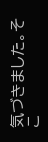気づきました。そこ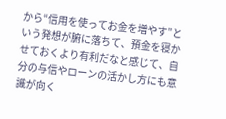から“信用を使ってお金を増やす”という発想が腑に落ちて、預金を寝かせておくより有利だなと感じて、自分の与信やローンの活かし方にも意識が向く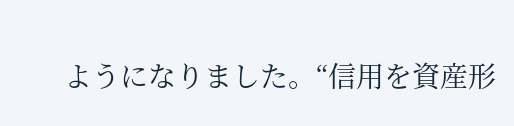ようになりました。“信用を資産形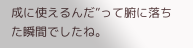成に使えるんだ”って腑に落ちた瞬間でしたね。